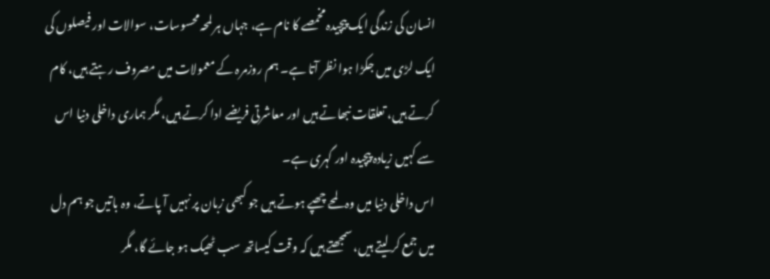انسان کی زندگی ایک پیچیدہ مخمصے کا نام ہے، جہاں ہر لمحہ محسوسات، سوالات اور فیصلوں کی ایک لڑی میں جکڑا ہوا نظر آتا ہے۔ ہم روزمرہ کے معمولات میں مصروف رہتے ہیں، کام کرتے ہیں، تعلقات نبھاتے ہیں اور معاشرتی فریضے ادا کرتے ہیں، مگر ہماری داخلی دنیا اس سے کہیں زیادہ پیچیدہ اور گہری ہے۔
اس داخلی دنیا میں وہ لمحے چھپے ہوتے ہیں جو کبھی زبان پر نہیں آ پاتے، وہ باتیں جو ہم دل میں جمع کر لیتے ہیں، سمجھتے ہیں کہ وقت کیساتھ سب ٹھیک ہو جائے گا، مگر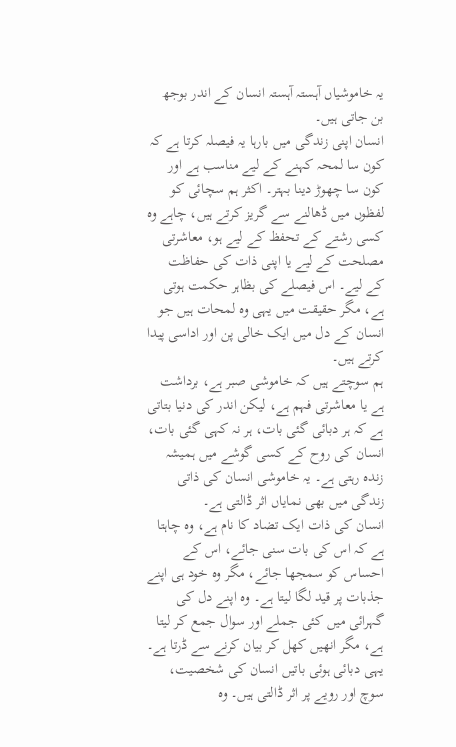یہ خاموشیاں آہستہ آہستہ انسان کے اندر بوجھ بن جاتی ہیں۔
انسان اپنی زندگی میں بارہا یہ فیصلہ کرتا ہے کہ کون سا لمحہ کہنے کے لیے مناسب ہے اور کون سا چھوڑ دینا بہتر۔ اکثر ہم سچائی کو لفظوں میں ڈھالنے سے گریز کرتے ہیں، چاہے وہ کسی رشتے کے تحفظ کے لیے ہو، معاشرتی مصلحت کے لیے یا اپنی ذات کی حفاظت کے لیے۔ اس فیصلے کی بظاہر حکمت ہوتی ہے، مگر حقیقت میں یہی وہ لمحات ہیں جو انسان کے دل میں ایک خالی پن اور اداسی پیدا کرتے ہیں۔
ہم سوچتے ہیں کہ خاموشی صبر ہے، برداشت ہے یا معاشرتی فہم ہے، لیکن اندر کی دنیا بتاتی ہے کہ ہر دبائی گئی بات، ہر نہ کہی گئی بات، انسان کی روح کے کسی گوشے میں ہمیشہ زندہ رہتی ہے۔ یہ خاموشی انسان کی ذاتی زندگی میں بھی نمایاں اثر ڈالتی ہے۔
انسان کی ذات ایک تضاد کا نام ہے، وہ چاہتا ہے کہ اس کی بات سنی جائے، اس کے احساس کو سمجھا جائے، مگر وہ خود ہی اپنے جذبات پر قید لگا لیتا ہے۔ وہ اپنے دل کی گہرائی میں کئی جملے اور سوال جمع کر لیتا ہے، مگر انھیں کھل کر بیان کرنے سے ڈرتا ہے۔
یہی دبائی ہوئی باتیں انسان کی شخصیت، سوچ اور رویے پر اثر ڈالتی ہیں۔ وہ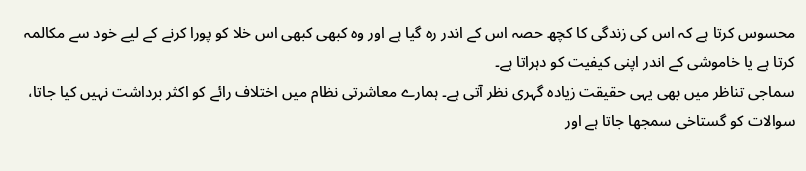محسوس کرتا ہے کہ اس کی زندگی کا کچھ حصہ اس کے اندر رہ گیا ہے اور وہ کبھی کبھی اس خلا کو پورا کرنے کے لیے خود سے مکالمہ کرتا ہے یا خاموشی کے اندر اپنی کیفیت کو دہراتا ہے۔
سماجی تناظر میں بھی یہی حقیقت زیادہ گہری نظر آتی ہے۔ ہمارے معاشرتی نظام میں اختلاف رائے کو اکثر برداشت نہیں کیا جاتا، سوالات کو گستاخی سمجھا جاتا ہے اور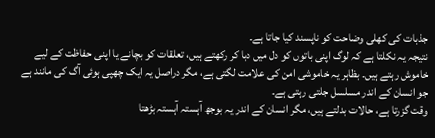جذبات کی کھلی وضاحت کو ناپسند کیا جاتا ہے۔
نتیجہ یہ نکلتا ہے کہ لوگ اپنی باتوں کو دل میں دبا کر رکھتے ہیں، تعلقات کو بچانے یا اپنی حفاظت کے لیے خاموش رہتے ہیں۔ بظاہر یہ خاموشی امن کی علامت لگتی ہے، مگر دراصل یہ ایک چھپی ہوئی آگ کی مانند ہے جو انسان کے اندر مسلسل جلتی رہتی ہے۔
وقت گزرتا ہے، حالات بدلتے ہیں، مگر انسان کے اندر یہ بوجھ آہستہ آہستہ بڑھتا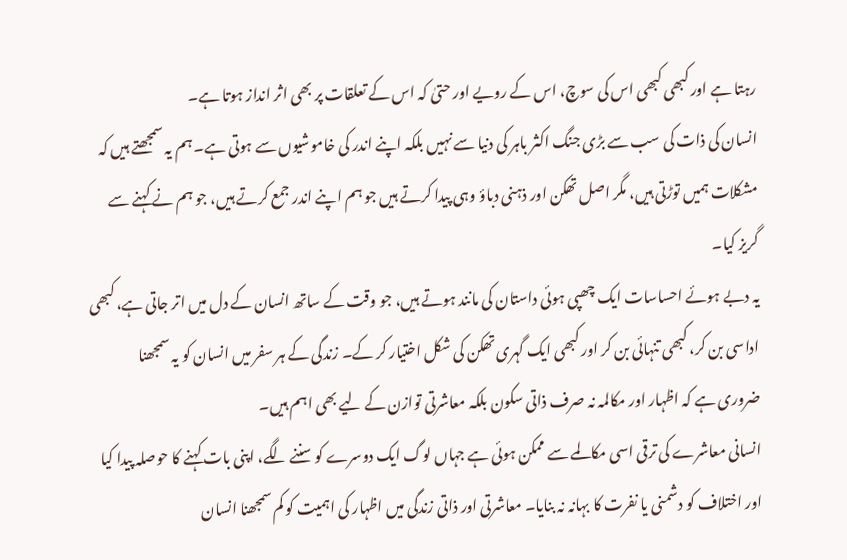رہتا ہے اور کبھی کبھی اس کی سوچ، اس کے رویے اور حتیٰ کہ اس کے تعلقات پر بھی اثر انداز ہوتا ہے۔
انسان کی ذات کی سب سے بڑی جنگ اکثر باہر کی دنیا سے نہیں بلکہ اپنے اندر کی خاموشیوں سے ہوتی ہے۔ ہم یہ سمجھتے ہیں کہ مشکلات ہمیں توڑتی ہیں، مگر اصل تھکن اور ذہنی دباؤ وہی پیدا کرتے ہیں جو ہم اپنے اندر جمع کرتے ہیں، جو ہم نے کہنے سے گریز کیا۔
یہ دبے ہوئے احساسات ایک چھپی ہوئی داستان کی مانند ہوتے ہیں، جو وقت کے ساتھ انسان کے دل میں اتر جاتی ہے، کبھی اداسی بن کر، کبھی تنہائی بن کر اور کبھی ایک گہری تھکن کی شکل اختیار کر کے۔ زندگی کے ہر سفر میں انسان کو یہ سمجھنا ضروری ہے کہ اظہار اور مکالمہ نہ صرف ذاتی سکون بلکہ معاشرتی توازن کے لیے بھی اہم ہیں۔
انسانی معاشرے کی ترقی اسی مکالمے سے ممکن ہوئی ہے جہاں لوگ ایک دوسرے کو سننے لگے، اپنی بات کہنے کا حوصلہ پیدا کیا اور اختلاف کو دشمنی یا نفرت کا بہانہ نہ بنایا۔ معاشرتی اور ذاتی زندگی میں اظہار کی اہمیت کو کم سمجھنا انسان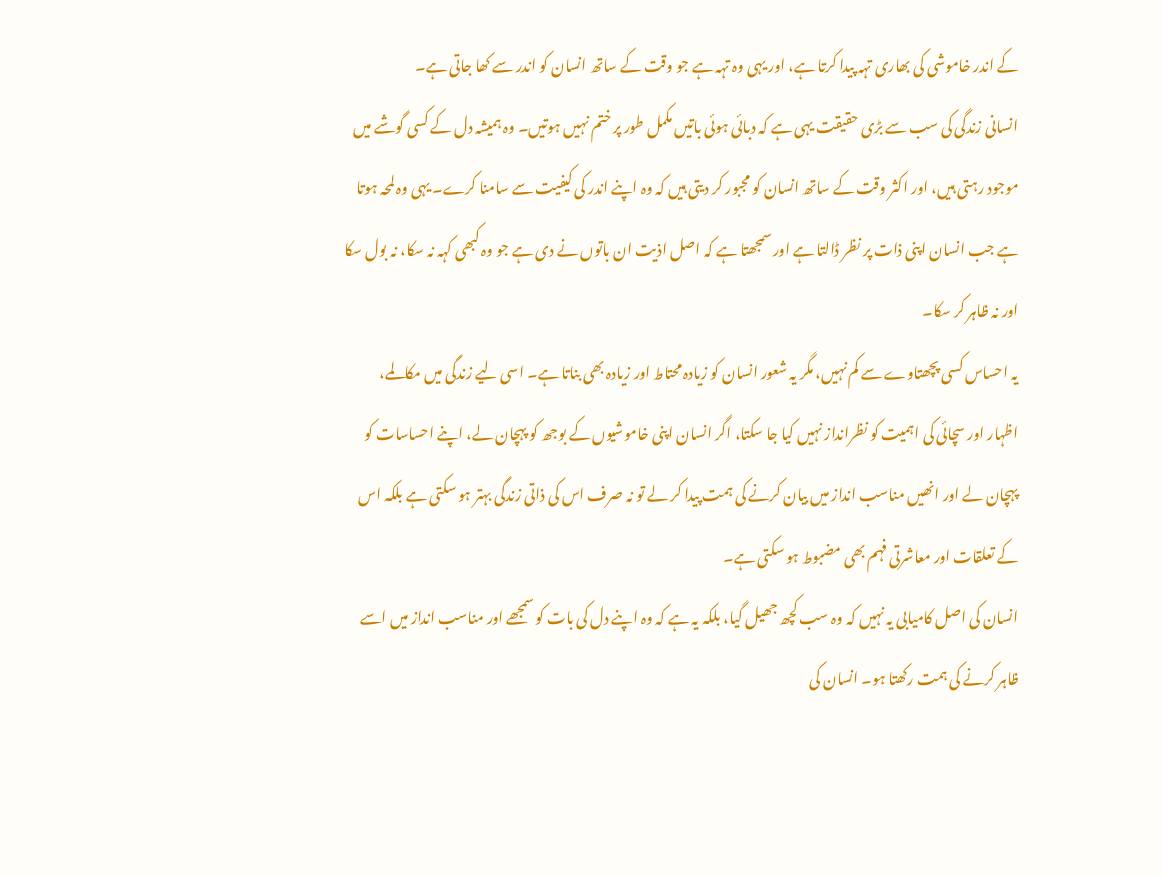کے اندر خاموشی کی بھاری تہہ پیدا کرتا ہے، اور یہی وہ تہہ ہے جو وقت کے ساتھ انسان کو اندر سے کھا جاتی ہے۔
انسانی زندگی کی سب سے بڑی حقیقت یہی ہے کہ دبائی ہوئی باتیں مکمل طور پر ختم نہیں ہوتیں۔ وہ ہمیشہ دل کے کسی گوشے میں موجود رہتی ہیں، اور اکثر وقت کے ساتھ انسان کو مجبور کر دیتی ہیں کہ وہ اپنے اندر کی کیفیت سے سامنا کرے۔ یہی وہ لمحہ ہوتا ہے جب انسان اپنی ذات پر نظر ڈالتا ہے اور سمجھتا ہے کہ اصل اذیت ان باتوں نے دی ہے جو وہ کبھی کہہ نہ سکا، نہ بول سکا اور نہ ظاہر کر سکا۔
یہ احساس کسی پچھتاوے سے کم نہیں، مگر یہ شعور انسان کو زیادہ محتاط اور زیادہ بھی بناتا ہے۔ اسی لیے زندگی میں مکالمے، اظہار اور سچائی کی اہمیت کو نظرانداز نہیں کیا جا سکتا، اگر انسان اپنی خاموشیوں کے بوجھ کو پہچان لے، اپنے احساسات کو پہچان لے اور انھیں مناسب انداز میں بیان کرنے کی ہمت پیدا کر لے تو نہ صرف اس کی ذاتی زندگی بہتر ہو سکتی ہے بلکہ اس کے تعلقات اور معاشرتی فہم بھی مضبوط ہو سکتی ہے۔
انسان کی اصل کامیابی یہ نہیں کہ وہ سب کچھ جھیل گیا، بلکہ یہ ہے کہ وہ اپنے دل کی بات کو سمجھے اور مناسب انداز میں اسے ظاہر کرنے کی ہمت رکھتا ہو۔ انسان کی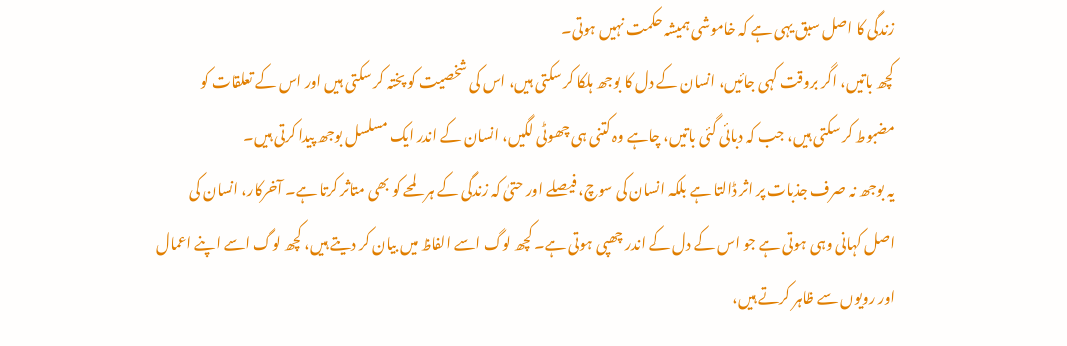زندگی کا اصل سبق یہی ہے کہ خاموشی ہمیشہ حکمت نہیں ہوتی۔
کچھ باتیں، اگر بروقت کہی جائیں، انسان کے دل کا بوجھ ہلکا کر سکتی ہیں، اس کی شخصیت کو پختہ کر سکتی ہیں اور اس کے تعلقات کو مضبوط کر سکتی ہیں، جب کہ دبائی گئی باتیں، چاہے وہ کتنی ہی چھوٹی لگیں، انسان کے اندر ایک مسلسل بوجھ پیدا کرتی ہیں۔
یہ بوجھ نہ صرف جذبات پر اثر ڈالتا ہے بلکہ انسان کی سوچ، فیصلے اور حتیٰ کہ زندگی کے ہر لمحے کو بھی متاثر کرتا ہے۔ آخرکار، انسان کی اصل کہانی وہی ہوتی ہے جو اس کے دل کے اندر چھپی ہوتی ہے۔ کچھ لوگ اسے الفاظ میں بیان کر دیتے ہیں، کچھ لوگ اسے اپنے اعمال اور رویوں سے ظاہر کرتے ہیں،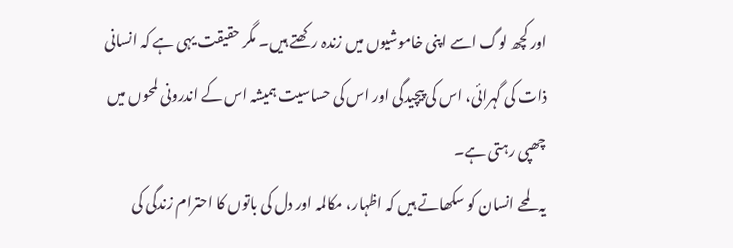اور کچھ لوگ اسے اپنی خاموشیوں میں زندہ رکھتے ہیں۔ مگر حقیقت یہی ہے کہ انسانی ذات کی گہرائی، اس کی پیچیدگی اور اس کی حساسیت ہمیشہ اس کے اندرونی لمحوں میں چھپی رہتی ہے۔
یہ لمحے انسان کو سکھاتے ہیں کہ اظہار، مکالمہ اور دل کی باتوں کا احترام زندگی کی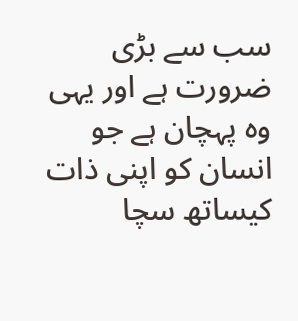سب سے بڑی ضرورت ہے اور یہی وہ پہچان ہے جو انسان کو اپنی ذات کیساتھ سچا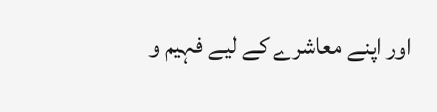اور اپنے معاشرے کے لیے فہیم و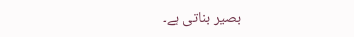بصیر بناتی ہے۔